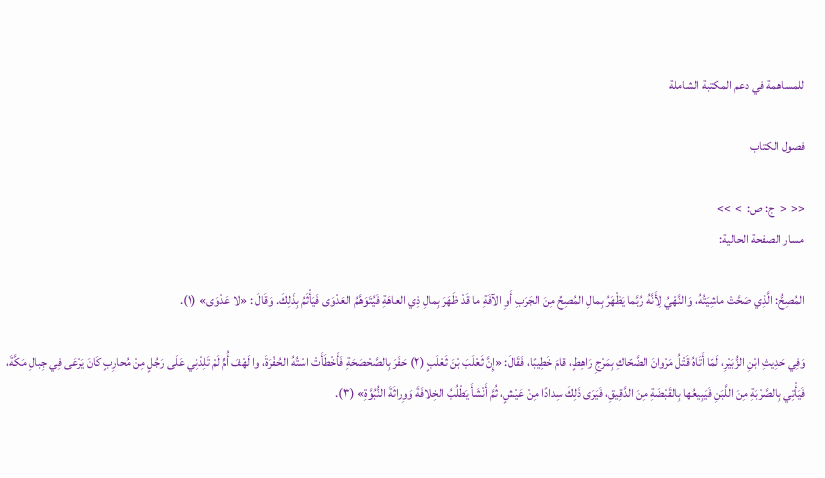للمساهمة في دعم المكتبة الشاملة

فصول الكتاب

<<  <  ج: ص:  >  >>
مسار الصفحة الحالية:

المُصِحُّ: الَّذِي صَحَّتْ ماشِيَتُهُ، وَالنَّهْيُ لِأَنَّهُ رُبَّما يَظْهَرُ بِمالِ المُصِحِّ مِنَ الجَرَبِ أَوِ الآفَةِ ما قَدْ ظَهَرَ بِمالِ ذِي العاهَةِ فَيُتَوَهَّمُ العَدْوَى فَيَأْثَمُ بِذَلِكَ. وَقَالَ : «لا عَدْوَى» (١).

وَفِي حَدِيثِ ابْنِ الزُّبَيْرِ، لَمّا أَتَاهُ قَتْلُ مَرْوانَ الضَّحّاكِ بِمَرْجِ رَاهِطٍ، قامَ خَطِيبًا، فَقَالَ: «إِنَّ ثَعْلَبَ بْنَ ثَعْلَبٍ (٢) حَفَرَ بِالصَّحْصَحَةِ فَأَخْطَأَتْ اسْتُهُ الحُفْرَةَ، وا لَهْفَ أُمٍّ لَمْ تَلِدْنِي عَلَى رَجُلٍ مِنْ مُحارِبٍ كَانَ يَرْعَى فِي جِبالِ مَكَّةَ، فَيَأْتِي بِالصَّرْبَةِ مِنَ اللَّبَنِ فَيَبِيعُها بِالقَبْضَةِ مِنَ الدَّقِيقِ، فَيَرَى ذَلِكَ سِدادًا مِنْ عَيْشٍ، ثُمَّ أَنْشَأَ يَطْلُبُ الخِلافَةَ وَوِراثَةَ النُّبُوَّةِ» (٣).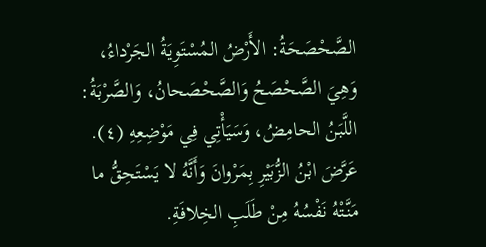الصَّحْصَحَةُ: الأَرْضُ المُسْتَوِيَةُ الجَرْداءُ، وَهِيَ الصَّحْصَحُ وَالصَّحْصَحانُ، وَالصَّرْبَةُ: اللَّبَنُ الحامِضُ، وَسَيَأْتِي فِي مَوْضِعِهِ (٤). عَرَّضَ ابْنُ الزُّبَيْرِ بِمَرْوانَ وَأَنَّهُ لا يَسْتَحِقُّ ما مَنَّتْهُ نَفْسُهُ مِنْ طَلَبِ الخِلافَةِ.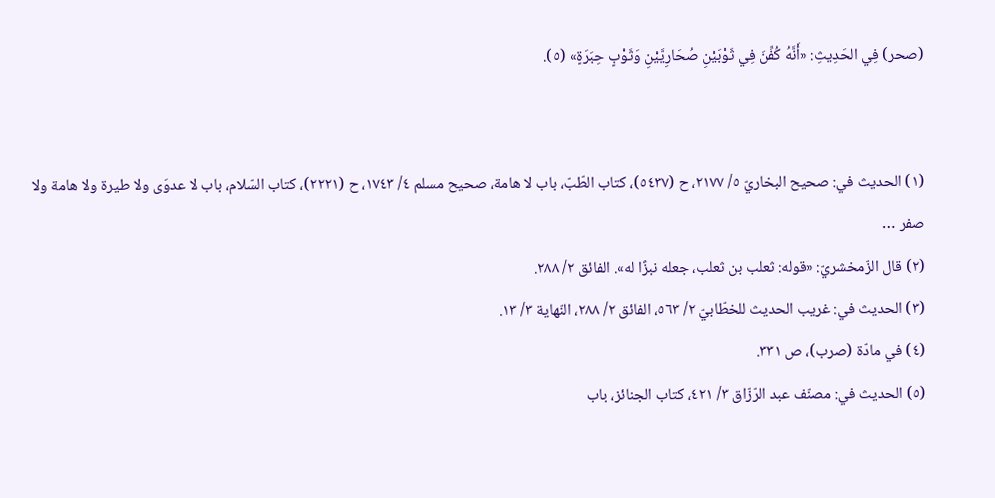(صحر) فِي الحَدِيثِ: «أَنَّهُ كُفِّنَ فِي ثَوْبَيْنِ صُحَارِيَّيْنِ وَثَوْبٍ حِبَرَةٍ» (٥).


(١) الحديث في: صحيح البخاريّ ٥/ ٢١٧٧، ح (٥٤٣٧)، كتاب الطّبّ، باب لا هامة، صحيح مسلم ٤/ ١٧٤٣، ح (٢٢٢١)، كتاب السّلام، باب لا عدوَى ولا طيرة ولا هامة ولا صفر …
(٢) قال الزّمخشريّ: «قوله: ثعلب بن ثعلب، جعله نبزًا له». الفائق ٢/ ٢٨٨.
(٣) الحديث في: غريب الحديث للخطّابيّ ٢/ ٥٦٣، الفائق ٢/ ٢٨٨، النّهاية ٣/ ١٣.
(٤) في مادّة (صرب)، ص ٣٣١.
(٥) الحديث في: مصنّف عبد الرّزّاق ٣/ ٤٢١، كتاب الجنائز، باب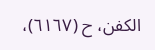الكفن، ح (٦١٦٧)،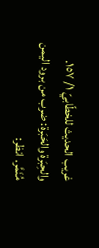غريب الحديث للخطّابيّ ١/ ١٥٧. والحِبَرة والحَبَرة: ضرب من برود اليمن مُنَمَّر. انظر: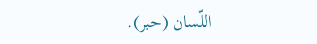اللّسان (حبر).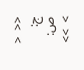<<  <  ج: ص:  >  >>